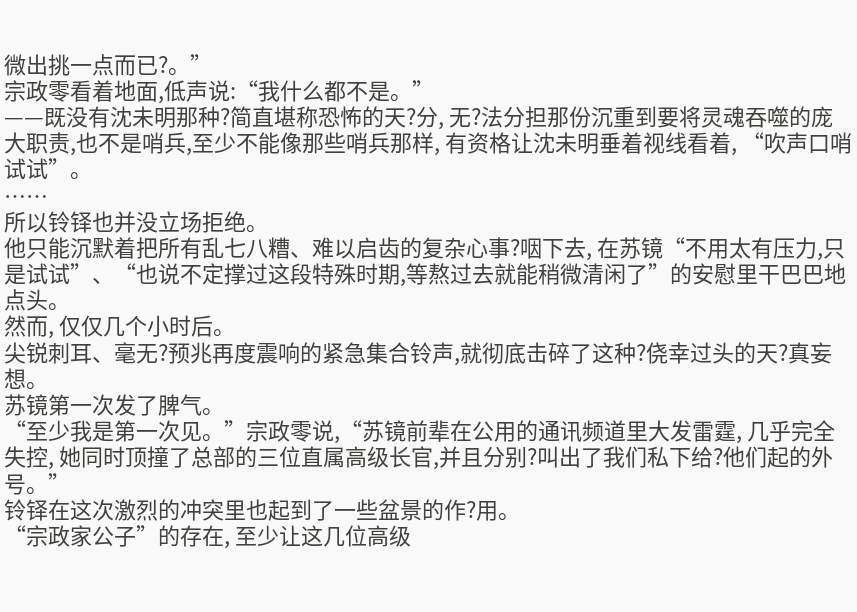微出挑一点而已?。”
宗政零看着地面,低声说:“我什么都不是。”
——既没有沈未明那种?简直堪称恐怖的天?分, 无?法分担那份沉重到要将灵魂吞噬的庞大职责,也不是哨兵,至少不能像那些哨兵那样, 有资格让沈未明垂着视线看着, “吹声口哨试试”。
……
所以铃铎也并没立场拒绝。
他只能沉默着把所有乱七八糟、难以启齿的复杂心事?咽下去, 在苏镜“不用太有压力,只是试试”、“也说不定撑过这段特殊时期,等熬过去就能稍微清闲了”的安慰里干巴巴地点头。
然而, 仅仅几个小时后。
尖锐刺耳、毫无?预兆再度震响的紧急集合铃声,就彻底击碎了这种?侥幸过头的天?真妄想。
苏镜第一次发了脾气。
“至少我是第一次见。”宗政零说,“苏镜前辈在公用的通讯频道里大发雷霆, 几乎完全失控, 她同时顶撞了总部的三位直属高级长官,并且分别?叫出了我们私下给?他们起的外号。”
铃铎在这次激烈的冲突里也起到了一些盆景的作?用。
“宗政家公子”的存在, 至少让这几位高级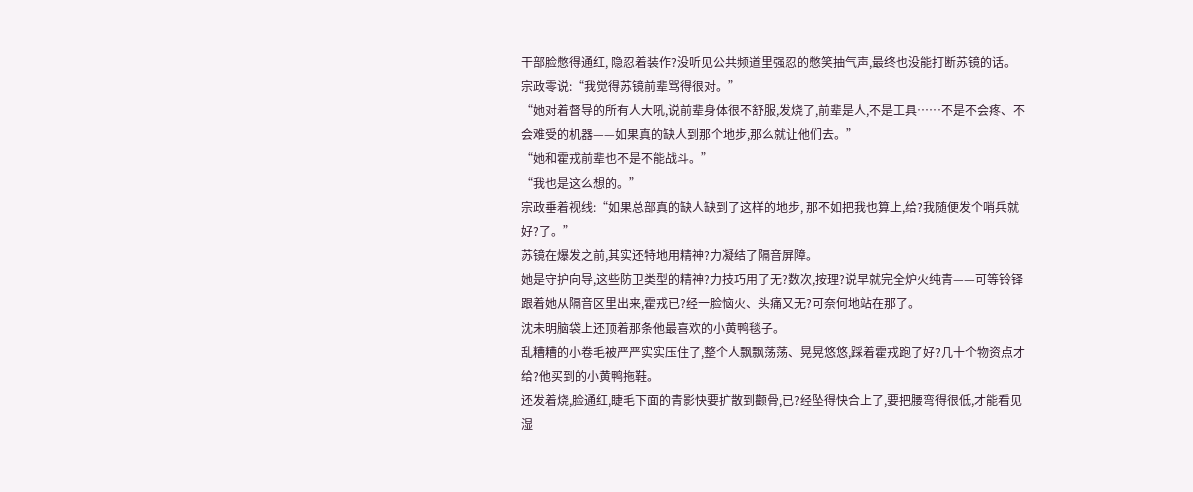干部脸憋得通红, 隐忍着装作?没听见公共频道里强忍的憋笑抽气声,最终也没能打断苏镜的话。
宗政零说:“我觉得苏镜前辈骂得很对。”
“她对着督导的所有人大吼,说前辈身体很不舒服,发烧了,前辈是人,不是工具……不是不会疼、不会难受的机器——如果真的缺人到那个地步,那么就让他们去。”
“她和霍戎前辈也不是不能战斗。”
“我也是这么想的。”
宗政垂着视线:“如果总部真的缺人缺到了这样的地步, 那不如把我也算上,给?我随便发个哨兵就好?了。”
苏镜在爆发之前,其实还特地用精神?力凝结了隔音屏障。
她是守护向导,这些防卫类型的精神?力技巧用了无?数次,按理?说早就完全炉火纯青——可等铃铎跟着她从隔音区里出来,霍戎已?经一脸恼火、头痛又无?可奈何地站在那了。
沈未明脑袋上还顶着那条他最喜欢的小黄鸭毯子。
乱糟糟的小卷毛被严严实实压住了,整个人飘飘荡荡、晃晃悠悠,踩着霍戎跑了好?几十个物资点才给?他买到的小黄鸭拖鞋。
还发着烧,脸通红,睫毛下面的青影快要扩散到颧骨,已?经坠得快合上了,要把腰弯得很低,才能看见湿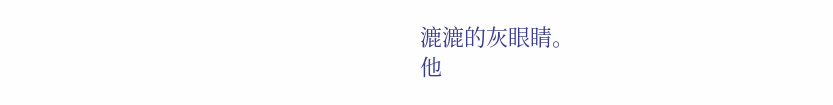漉漉的灰眼睛。
他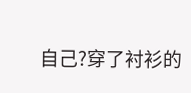自己?穿了衬衫的